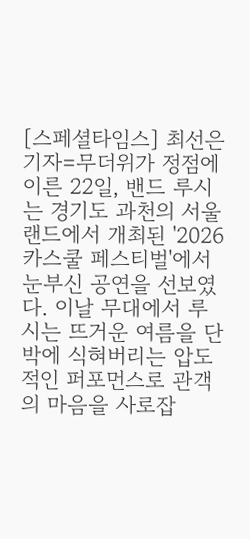[스페셜타임스] 최선은 기자=무더위가 정점에 이른 22일, 밴드 루시는 경기도 과천의 서울랜드에서 개최된 '2026 카스쿨 페스티벌'에서 눈부신 공연을 선보였다. 이날 무대에서 루시는 뜨거운 여름을 단박에 식혀버리는 압도적인 퍼포먼스로 관객의 마음을 사로잡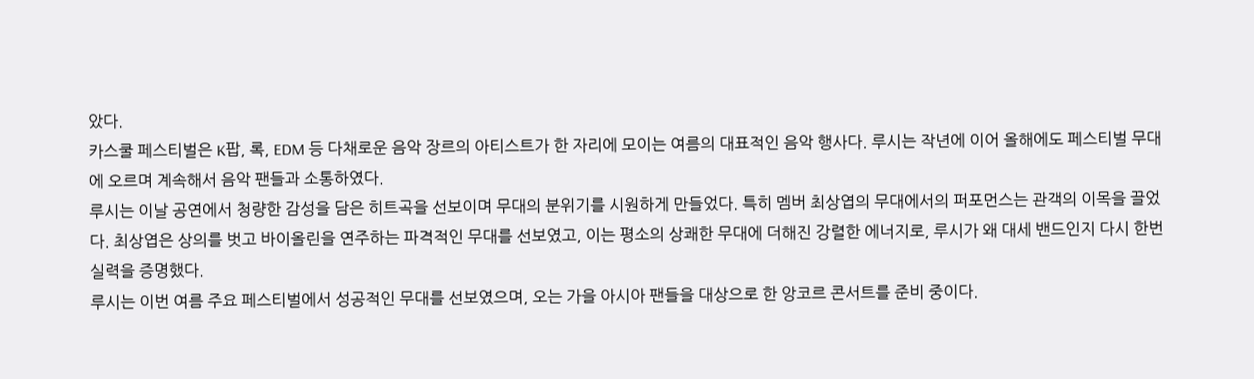았다.
카스쿨 페스티벌은 K팝, 록, EDM 등 다채로운 음악 장르의 아티스트가 한 자리에 모이는 여름의 대표적인 음악 행사다. 루시는 작년에 이어 올해에도 페스티벌 무대에 오르며 계속해서 음악 팬들과 소통하였다.
루시는 이날 공연에서 청량한 감성을 담은 히트곡을 선보이며 무대의 분위기를 시원하게 만들었다. 특히 멤버 최상엽의 무대에서의 퍼포먼스는 관객의 이목을 끌었다. 최상엽은 상의를 벗고 바이올린을 연주하는 파격적인 무대를 선보였고, 이는 평소의 상쾌한 무대에 더해진 강렬한 에너지로, 루시가 왜 대세 밴드인지 다시 한번 실력을 증명했다.
루시는 이번 여름 주요 페스티벌에서 성공적인 무대를 선보였으며, 오는 가을 아시아 팬들을 대상으로 한 앙코르 콘서트를 준비 중이다.